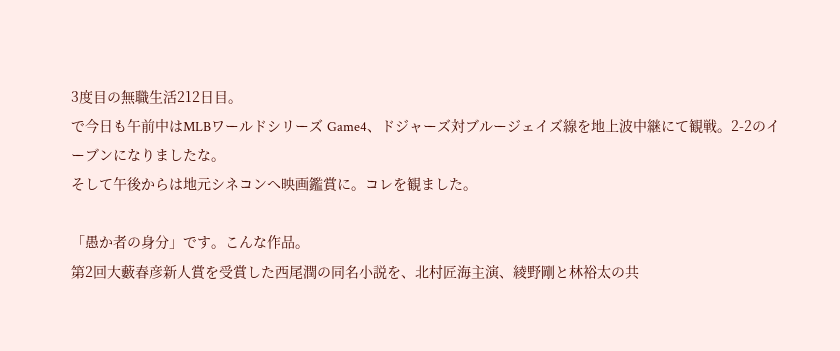3度目の無職生活212日目。
で今日も午前中はMLBワールドシリーズ Game4、ドジャーズ対ブルージェイズ線を地上波中継にて観戦。2-2のイーブンになりましたな。
そして午後からは地元シネコンへ映画鑑賞に。コレを観ました。

「愚か者の身分」です。こんな作品。
第2回大藪春彦新人賞を受賞した西尾潤の同名小説を、北村匠海主演、綾野剛と林裕太の共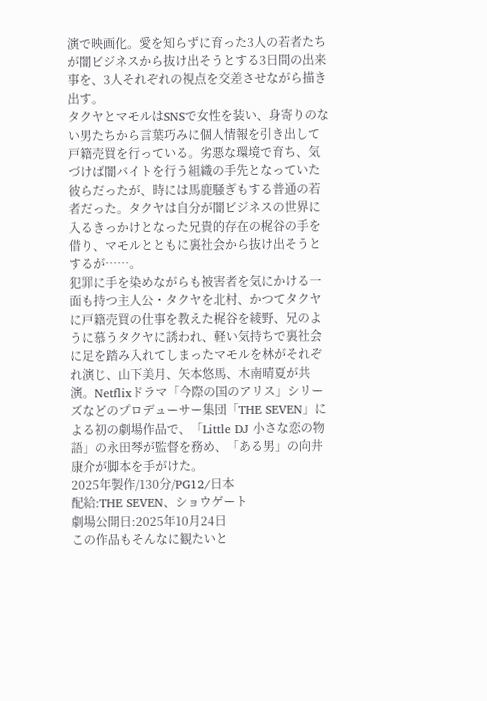演で映画化。愛を知らずに育った3人の若者たちが闇ビジネスから抜け出そうとする3日間の出来事を、3人それぞれの視点を交差させながら描き出す。
タクヤとマモルはSNSで女性を装い、身寄りのない男たちから言葉巧みに個人情報を引き出して戸籍売買を行っている。劣悪な環境で育ち、気づけば闇バイトを行う組織の手先となっていた彼らだったが、時には馬鹿騒ぎもする普通の若者だった。タクヤは自分が闇ビジネスの世界に入るきっかけとなった兄貴的存在の梶谷の手を借り、マモルとともに裏社会から抜け出そうとするが……。
犯罪に手を染めながらも被害者を気にかける一面も持つ主人公・タクヤを北村、かつてタクヤに戸籍売買の仕事を教えた梶谷を綾野、兄のように慕うタクヤに誘われ、軽い気持ちで裏社会に足を踏み入れてしまったマモルを林がそれぞれ演じ、山下美月、矢本悠馬、木南晴夏が共演。Netflixドラマ「今際の国のアリス」シリーズなどのプロデューサー集団「THE SEVEN」による初の劇場作品で、「Little DJ 小さな恋の物語」の永田琴が監督を務め、「ある男」の向井康介が脚本を手がけた。
2025年製作/130分/PG12/日本
配給:THE SEVEN、ショウゲート
劇場公開日:2025年10月24日
この作品もそんなに観たいと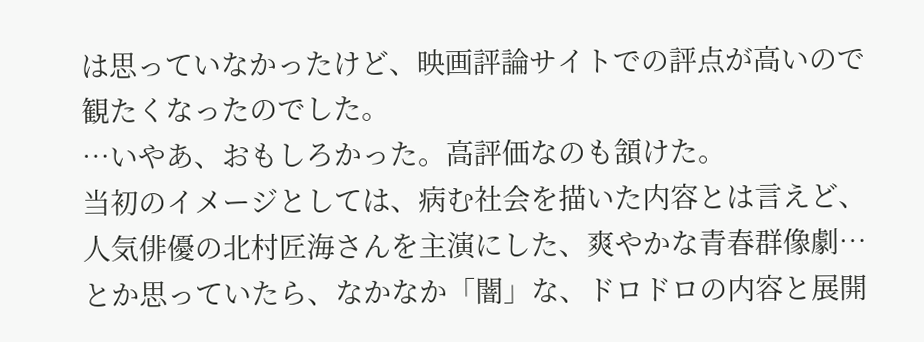は思っていなかったけど、映画評論サイトでの評点が高いので観たくなったのでした。
…いやあ、おもしろかった。高評価なのも頷けた。
当初のイメージとしては、病む社会を描いた内容とは言えど、人気俳優の北村匠海さんを主演にした、爽やかな青春群像劇…とか思っていたら、なかなか「闇」な、ドロドロの内容と展開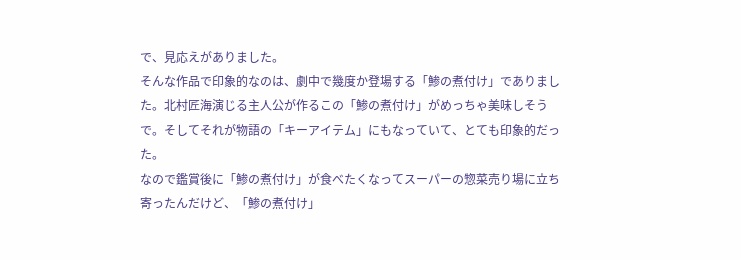で、見応えがありました。
そんな作品で印象的なのは、劇中で幾度か登場する「鯵の煮付け」でありました。北村匠海演じる主人公が作るこの「鯵の煮付け」がめっちゃ美味しそうで。そしてそれが物語の「キーアイテム」にもなっていて、とても印象的だった。
なので鑑賞後に「鯵の煮付け」が食べたくなってスーパーの惣菜売り場に立ち寄ったんだけど、「鯵の煮付け」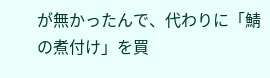が無かったんで、代わりに「鯖の煮付け」を買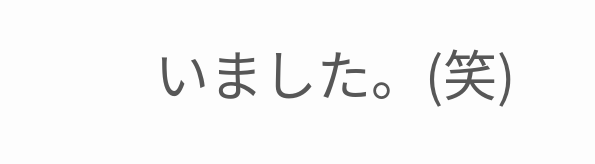いました。(笑)